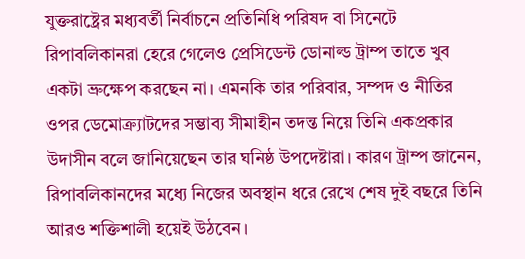যুক্তরাষ্ট্রের মধ্যবর্তী নির্বাচনে প্রতিনিধি পরিষদ বা সিনেটে রিপাবলিকানরা হেরে গেলেও প্রেসিডেন্ট ডোনাল্ড ট্রাম্প তাতে খুব একটা ভ্রুক্ষেপ করছেন না। এমনকি তার পরিবার, সম্পদ ও নীতির ওপর ডেমোক্র্যাটদের সম্ভাব্য সীমাহীন তদন্ত নিয়ে তিনি একপ্রকার উদাসীন বলে জানিয়েছেন তার ঘনিষ্ঠ উপদেষ্টারা। কারণ ট্রাম্প জানেন, রিপাবলিকানদের মধ্যে নিজের অবস্থান ধরে রেখে শেষ দুই বছরে তিনি আরও শক্তিশালী হয়েই উঠবেন।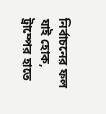নির্বাচনের ফল যাই হোক, ট্রাম্পের হাতে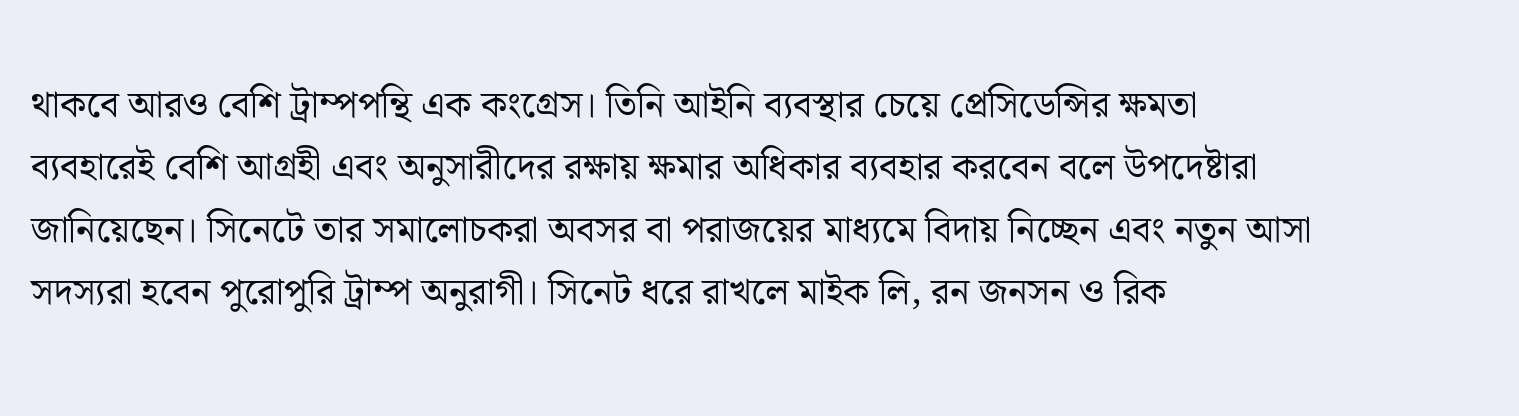থাকবে আরও বেশি ট্রাম্পপন্থি এক কংগ্রেস। তিনি আইনি ব্যবস্থার চেয়ে প্রেসিডেন্সির ক্ষমতা ব্যবহারেই বেশি আগ্রহী এবং অনুসারীদের রক্ষায় ক্ষমার অধিকার ব্যবহার করবেন বলে উপদেষ্টারা জানিয়েছেন। সিনেটে তার সমালোচকরা অবসর বা পরাজয়ের মাধ্যমে বিদায় নিচ্ছেন এবং নতুন আসা সদস্যরা হবেন পুরোপুরি ট্রাম্প অনুরাগী। সিনেট ধরে রাখলে মাইক লি, রন জনসন ও রিক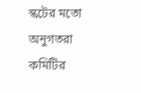স্কটের মতো অনুগতরা কমিটির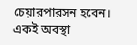চেয়ারপারসন হবেন। একই অবস্থা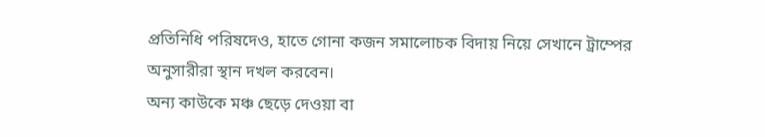প্রতিনিধি পরিষদেও, হাতে গোনা কজন সমালোচক বিদায় নিয়ে সেখানে ট্রাম্পের অনুসারীরা স্থান দখল করবেন।
অন্য কাউকে মঞ্চ ছেড়ে দেওয়া বা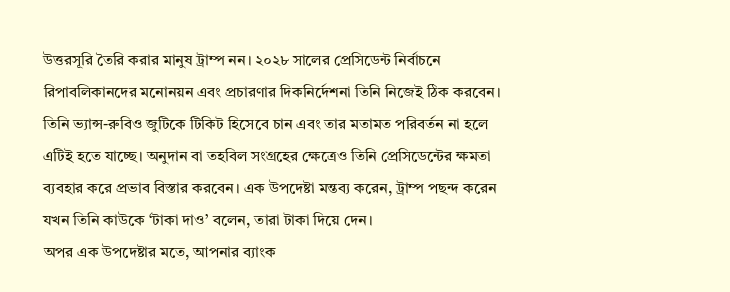উত্তরসূরি তৈরি করার মানুষ ট্রাম্প নন। ২০২৮ সালের প্রেসিডেন্ট নির্বাচনে রিপাবলিকানদের মনোনয়ন এবং প্রচারণার দিকনির্দেশনা তিনি নিজেই ঠিক করবেন। তিনি ভ্যান্স-রুবিও জুটিকে টিকিট হিসেবে চান এবং তার মতামত পরিবর্তন না হলে এটিই হতে যাচ্ছে। অনুদান বা তহবিল সংগ্রহের ক্ষেত্রেও তিনি প্রেসিডেন্টের ক্ষমতা ব্যবহার করে প্রভাব বিস্তার করবেন। এক উপদেষ্টা মন্তব্য করেন, ট্রাম্প পছন্দ করেন যখন তিনি কাউকে ‘টাকা দাও’ বলেন, তারা টাকা দিয়ে দেন।
অপর এক উপদেষ্টার মতে, আপনার ব্যাংক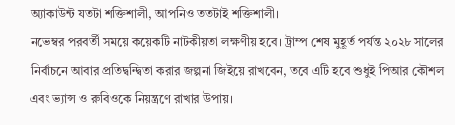অ্যাকাউন্ট যতটা শক্তিশালী, আপনিও ততটাই শক্তিশালী।
নভেম্বর পরবর্তী সময়ে কয়েকটি নাটকীয়তা লক্ষণীয় হবে। ট্রাম্প শেষ মুহূর্ত পর্যন্ত ২০২৮ সালের নির্বাচনে আবার প্রতিদ্বন্দ্বিতা করার জল্পনা জিইয়ে রাখবেন, তবে এটি হবে শুধুই পিআর কৌশল এবং ভ্যান্স ও রুবিওকে নিয়ন্ত্রণে রাখার উপায়।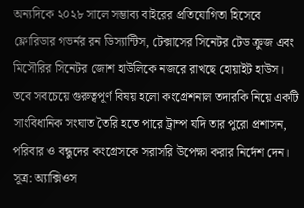অন্যদিকে ২০২৮ সালে সম্ভাব্য বাইরের প্রতিযোগিতা হিসেবে ফ্লোরিডার গভর্নর রন ডিস্যান্টিস, টেক্সাসের সিনেটর টেড ক্রুজ এবং মিসৌরির সিনেটর জোশ হাউলিকে নজরে রাখছে হোয়াইট হাউস। তবে সবচেয়ে গুরুত্বপূর্ণ বিষয় হলো কংগ্রেশনাল তদারকি নিয়ে একটি সাংবিধানিক সংঘাত তৈরি হতে পারে ট্রাম্প যদি তার পুরো প্রশাসন, পরিবার ও বন্ধুদের কংগ্রেসকে সরাসরি উপেক্ষা করার নির্দেশ দেন।
সূত্র: অ্যাক্সিওস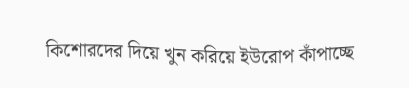কিশোরদের দিয়ে খুন করিয়ে ইউরোপ কাঁপাচ্ছে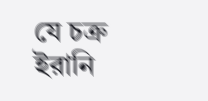যে চক্র
ইরানি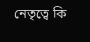নেতৃত্বে কি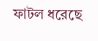ফাটল ধরেছে